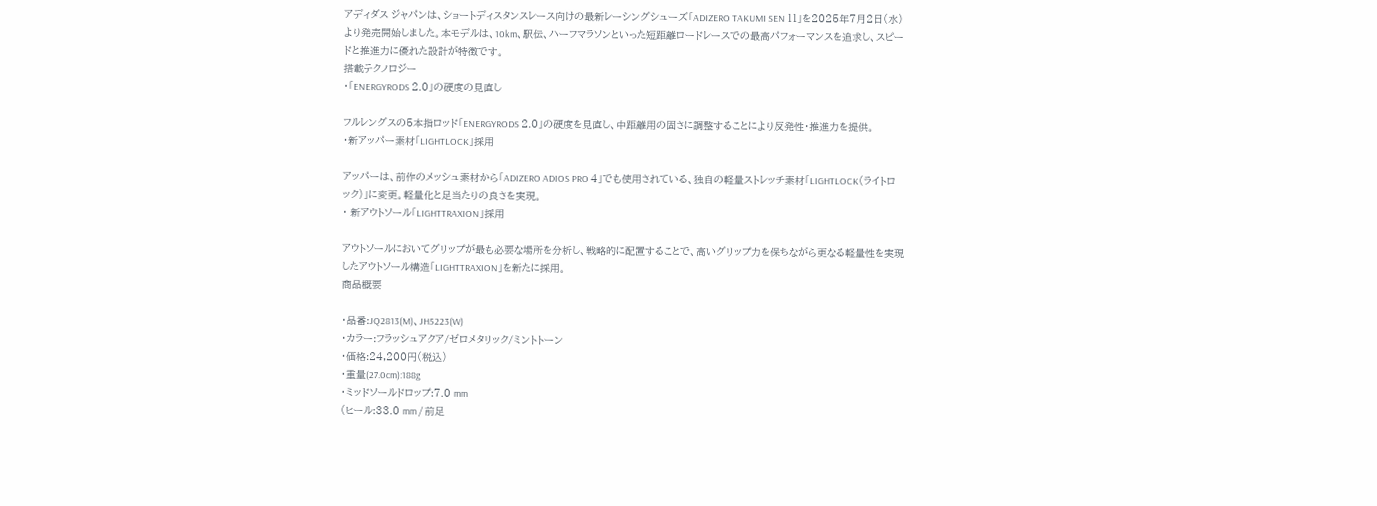アディダス ジャパンは、ショートディスタンスレース向けの最新レーシングシューズ「ADIZERO TAKUMI SEN 11」を2025年7月2日(水)より発売開始しました。本モデルは、10km、駅伝、ハーフマラソンといった短距離ロードレースでの最高パフォーマンスを追求し、スピードと推進力に優れた設計が特徴です。
搭載テクノロジー
・「ENERGYRODS 2.0」の硬度の見直し

フルレングスの5本指ロッド「ENERGYRODS 2.0」の硬度を見直し、中距離用の固さに調整することにより反発性・推進力を提供。
・新アッパー素材「LIGHTLOCK」採用

アッパーは、前作のメッシュ素材から「ADIZERO ADIOS PRO 4」でも使用されている、独自の軽量ストレッチ素材「LIGHTLOCK(ライトロック)」に変更。軽量化と足当たりの良さを実現。
・ 新アウトソール「LIGHTTRAXION」採用

アウトソールにおいてグリップが最も必要な場所を分析し、戦略的に配置することで、高いグリップ力を保ちながら更なる軽量性を実現したアウトソール構造「LIGHTTRAXION」を新たに採用。
商品概要

・品番:JQ2813(M)、JH5223(W)
・カラー:フラッシュアクア/ゼロメタリック/ミントトーン
・価格:24,200円(税込)
・重量(27.0cm):188g
・ミッドソールドロップ:7.0 mm
(ヒール:33.0 mm / 前足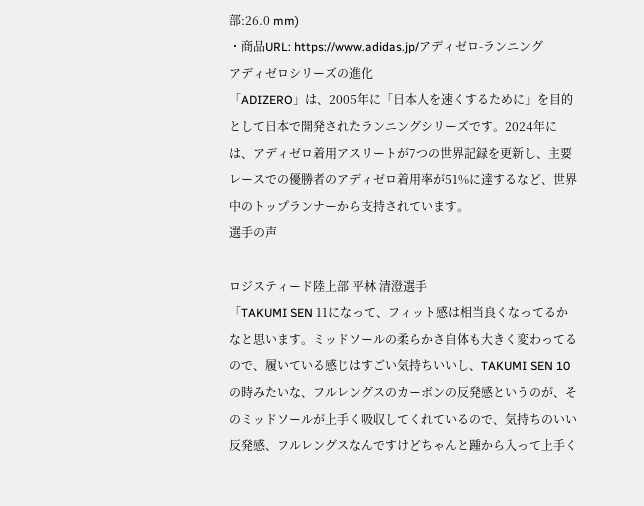部:26.0 mm)
・商品URL: https://www.adidas.jp/アディゼロ-ランニング
アディゼロシリーズの進化
「ADIZERO」は、2005年に「日本人を速くするために」を目的として日本で開発されたランニングシリーズです。2024年には、アディゼロ着用アスリートが7つの世界記録を更新し、主要レースでの優勝者のアディゼロ着用率が51%に達するなど、世界中のトップランナーから支持されています。
選手の声

ロジスティード陸上部 平林 清澄選手
「TAKUMI SEN 11になって、フィット感は相当良くなってるかなと思います。ミッドソールの柔らかさ自体も大きく変わってるので、履いている感じはすごい気持ちいいし、TAKUMI SEN 10の時みたいな、フルレングスのカーボンの反発感というのが、そのミッドソールが上手く吸収してくれているので、気持ちのいい反発感、フルレングスなんですけどちゃんと踵から入って上手く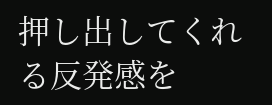押し出してくれる反発感を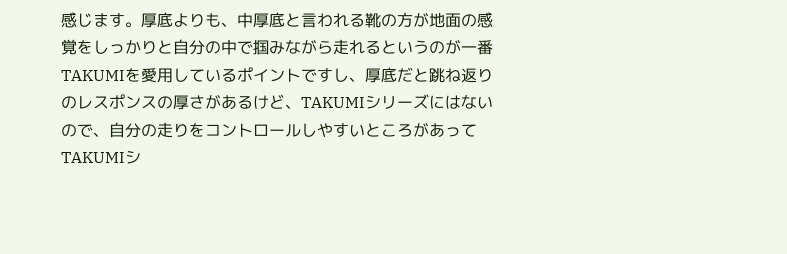感じます。厚底よりも、中厚底と言われる靴の方が地面の感覚をしっかりと自分の中で掴みながら走れるというのが一番TAKUMIを愛用しているポイントですし、厚底だと跳ね返りのレスポンスの厚さがあるけど、TAKUMIシリーズにはないので、自分の走りをコントロールしやすいところがあってTAKUMIシ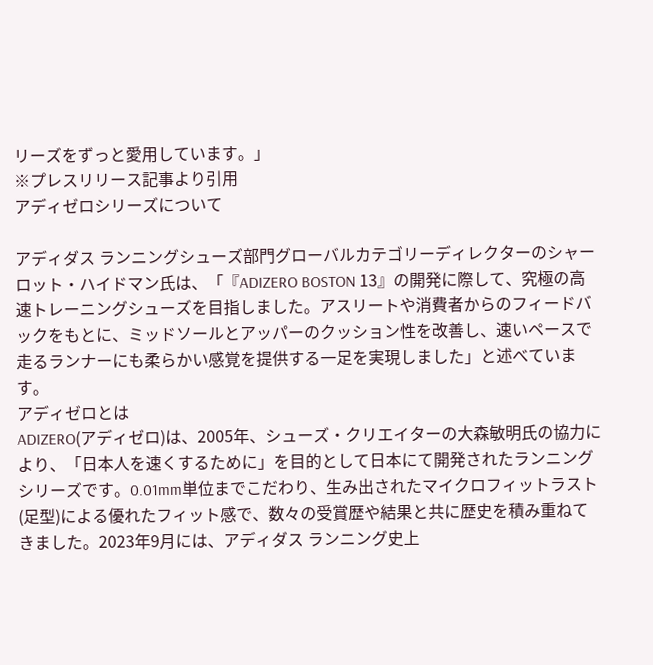リーズをずっと愛用しています。」
※プレスリリース記事より引用
アディゼロシリーズについて

アディダス ランニングシューズ部門グローバルカテゴリーディレクターのシャーロット・ハイドマン氏は、「『ADIZERO BOSTON 13』の開発に際して、究極の高速トレーニングシューズを目指しました。アスリートや消費者からのフィードバックをもとに、ミッドソールとアッパーのクッション性を改善し、速いペースで走るランナーにも柔らかい感覚を提供する一足を実現しました」と述べています。
アディゼロとは
ADIZERO(アディゼロ)は、2005年、シューズ・クリエイターの大森敏明氏の協力により、「日本人を速くするために」を目的として日本にて開発されたランニングシリーズです。0.01mm単位までこだわり、生み出されたマイクロフィットラスト(足型)による優れたフィット感で、数々の受賞歴や結果と共に歴史を積み重ねてきました。2023年9月には、アディダス ランニング史上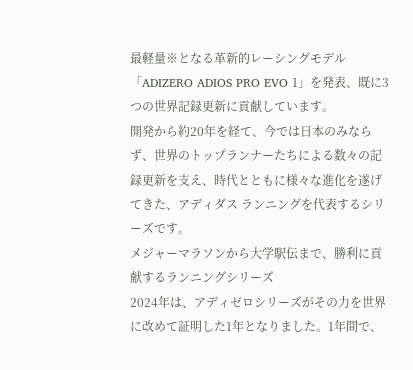最軽量※となる革新的レーシングモデル「ADIZERO ADIOS PRO EVO 1」を発表、既に3つの世界記録更新に貢献しています。
開発から約20年を経て、今では日本のみならず、世界のトップランナーたちによる数々の記録更新を支え、時代とともに様々な進化を遂げてきた、アディダス ランニングを代表するシリーズです。
メジャーマラソンから大学駅伝まで、勝利に貢献するランニングシリーズ
2024年は、アディゼロシリーズがその力を世界に改めて証明した1年となりました。1年間で、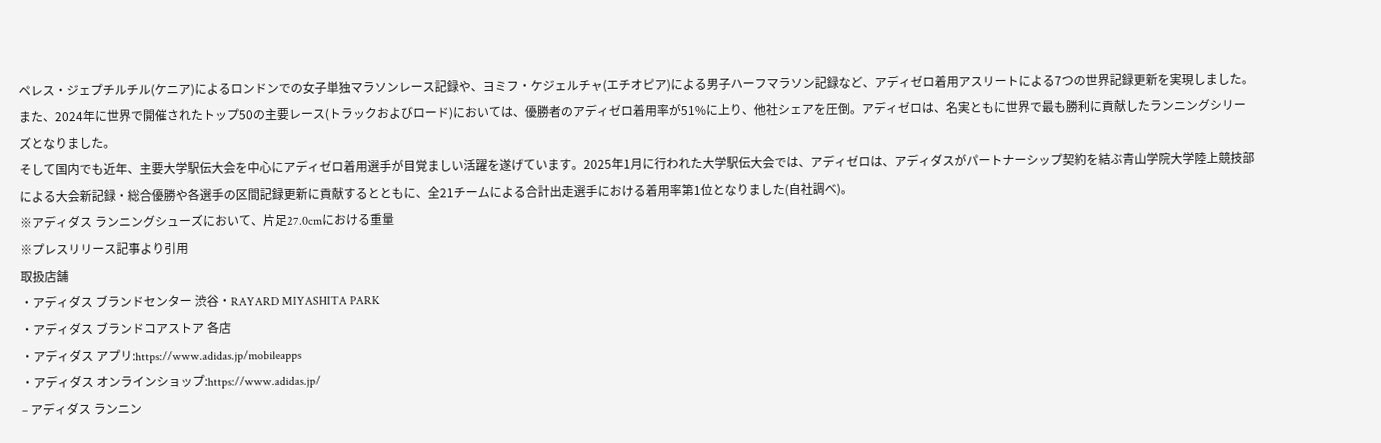ペレス・ジェプチルチル(ケニア)によるロンドンでの女子単独マラソンレース記録や、ヨミフ・ケジェルチャ(エチオピア)による男子ハーフマラソン記録など、アディゼロ着用アスリートによる7つの世界記録更新を実現しました。また、2024年に世界で開催されたトップ50の主要レース(トラックおよびロード)においては、優勝者のアディゼロ着用率が51%に上り、他社シェアを圧倒。アディゼロは、名実ともに世界で最も勝利に貢献したランニングシリーズとなりました。
そして国内でも近年、主要大学駅伝大会を中心にアディゼロ着用選手が目覚ましい活躍を遂げています。2025年1月に行われた大学駅伝大会では、アディゼロは、アディダスがパートナーシップ契約を結ぶ青山学院大学陸上競技部による大会新記録・総合優勝や各選手の区間記録更新に貢献するとともに、全21チームによる合計出走選手における着用率第1位となりました(自社調べ)。
※アディダス ランニングシューズにおいて、片足27.0cmにおける重量
※プレスリリース記事より引用
取扱店舗
・アディダス ブランドセンター 渋谷・RAYARD MIYASHITA PARK
・アディダス ブランドコアストア 各店
・アディダス アプリ:https://www.adidas.jp/mobileapps
・アディダス オンラインショップ:https://www.adidas.jp/
– アディダス ランニン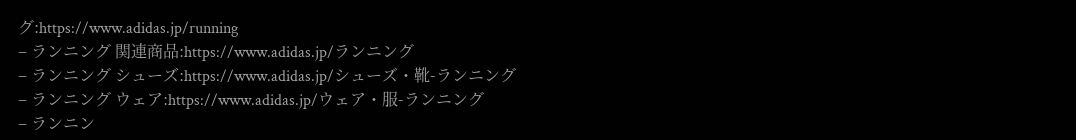グ:https://www.adidas.jp/running
– ランニング 関連商品:https://www.adidas.jp/ランニング
– ランニング シューズ:https://www.adidas.jp/シューズ・靴-ランニング
– ランニング ウェア:https://www.adidas.jp/ウェア・服-ランニング
– ランニン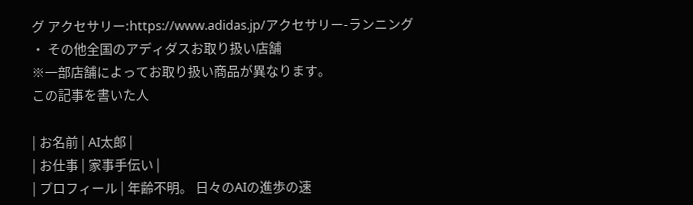グ アクセサリー:https://www.adidas.jp/アクセサリー-ランニング
・ その他全国のアディダスお取り扱い店舗
※一部店舗によってお取り扱い商品が異なります。
この記事を書いた人

| お名前 | AI太郎 |
| お仕事 | 家事手伝い |
| プロフィール | 年齢不明。 日々のAIの進歩の速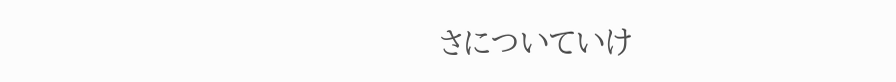さについていけ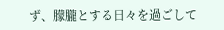ず、朦朧とする日々を過ごして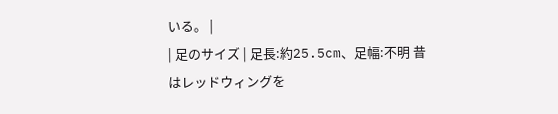いる。 |
| 足のサイズ | 足長:約25.5cm、足幅:不明 昔はレッドウィングを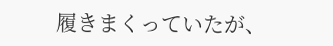履きまくっていたが、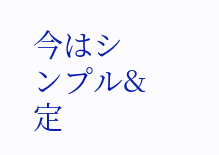今はシンプル&定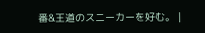番&王道のスニーカーを好む。 |